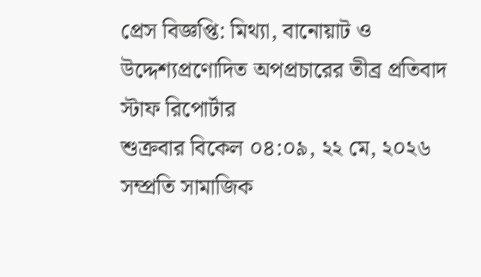প্রেস বিজ্ঞপ্তি: মিথ্যা, বানোয়াট ও উদ্দেশ্যপ্রণোদিত অপপ্রচারের তীব্র প্রতিবাদ
স্টাফ রিপোর্টার
শুক্রবার বিকেল ০৪:০৯, ২২ মে, ২০২৬
সম্প্রতি সামাজিক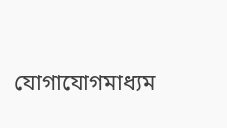যোগাযোগমাধ্যম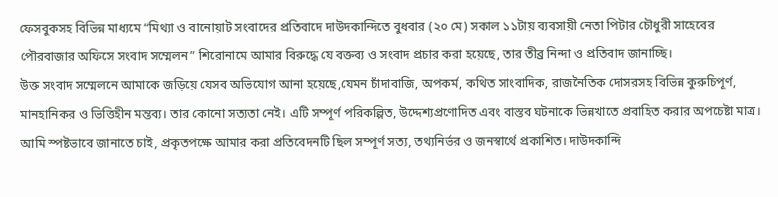ফেসবুকসহ বিভিন্ন মাধ্যমে “মিথ্যা ও বানোয়াট সংবাদের প্রতিবাদে দাউদকান্দিতে বুধবার (২০ মে) সকাল ১১টায় ব্যবসায়ী নেতা পিটার চৌধুরী সাহেবের পৌরবাজার অফিসে সংবাদ সম্মেলন” শিরোনামে আমার বিরুদ্ধে যে বক্তব্য ও সংবাদ প্রচার করা হয়েছে, তার তীব্র নিন্দা ও প্রতিবাদ জানাচ্ছি।
উক্ত সংবাদ সম্মেলনে আমাকে জড়িয়ে যেসব অভিযোগ আনা হয়েছে,যেমন চাঁদাবাজি, অপকর্ম, কথিত সাংবাদিক, রাজনৈতিক দোসরসহ বিভিন্ন কুরুচিপূর্ণ, মানহানিকর ও ভিত্তিহীন মন্তব্য। তার কোনো সত্যতা নেই। এটি সম্পূর্ণ পরিকল্পিত, উদ্দেশ্যপ্রণোদিত এবং বাস্তব ঘটনাকে ভিন্নখাতে প্রবাহিত করার অপচেষ্টা মাত্র।
আমি স্পষ্টভাবে জানাতে চাই, প্রকৃতপক্ষে আমার করা প্রতিবেদনটি ছিল সম্পূর্ণ সত্য, তথ্যনির্ভর ও জনস্বার্থে প্রকাশিত। দাউদকান্দি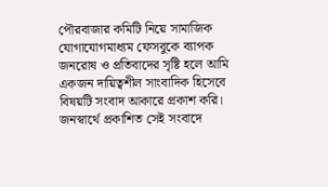পৌরবাজার কমিটি নিয়ে সামাজিক যোগাযোগমাধ্যম ফেসবুকে ব্যাপক জনরোষ ও প্রতিবাদের সৃষ্টি হলে আমি একজন দায়িত্বশীল সাংবাদিক হিসেবে বিষয়টি সংবাদ আকারে প্রকাশ করি। জনস্বার্থে প্রকাশিত সেই সংবাদে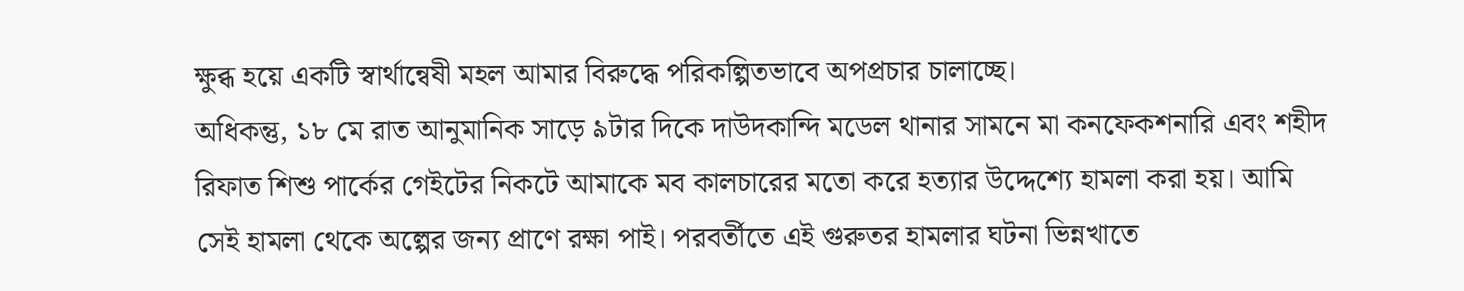ক্ষুব্ধ হয়ে একটি স্বার্থান্বেষী মহল আমার বিরুদ্ধে পরিকল্পিতভাবে অপপ্রচার চালাচ্ছে।
অধিকন্তু, ১৮ মে রাত আনুমানিক সাড়ে ৯টার দিকে দাউদকান্দি মডেল থানার সামনে মা কনফেকশনারি এবং শহীদ রিফাত শিশু পার্কের গেইটের নিকটে আমাকে মব কালচারের মতো করে হত্যার উদ্দেশ্যে হামলা করা হয়। আমি সেই হামলা থেকে অল্পের জন্য প্রাণে রক্ষা পাই। পরবর্তীতে এই গুরুতর হামলার ঘটনা ভিন্নখাতে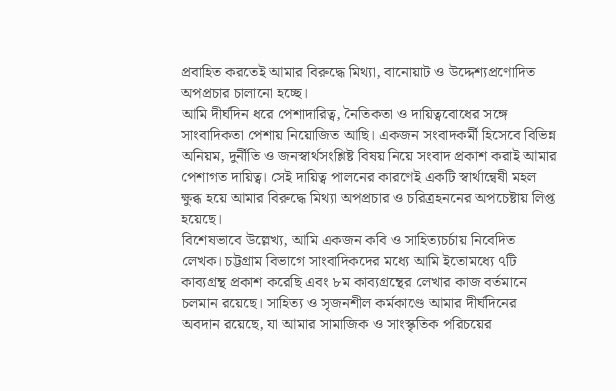প্রবাহিত করতেই আমার বিরুদ্ধে মিথ্যা, বানোয়াট ও উদ্দেশ্যপ্রণোদিত অপপ্রচার চালানো হচ্ছে।
আমি দীর্ঘদিন ধরে পেশাদারিত্ব, নৈতিকতা ও দায়িত্ববোধের সঙ্গে সাংবাদিকতা পেশায় নিয়োজিত আছি। একজন সংবাদকর্মী হিসেবে বিভিন্ন অনিয়ম, দুর্নীতি ও জনস্বার্থসংশ্লিষ্ট বিষয় নিয়ে সংবাদ প্রকাশ করাই আমার পেশাগত দায়িত্ব। সেই দায়িত্ব পালনের কারণেই একটি স্বার্থান্বেষী মহল ক্ষুব্ধ হয়ে আমার বিরুদ্ধে মিথ্যা অপপ্রচার ও চরিত্রহননের অপচেষ্টায় লিপ্ত হয়েছে।
বিশেষভাবে উল্লেখ্য, আমি একজন কবি ও সাহিত্যচর্চায় নিবেদিত লেখক। চট্টগ্রাম বিভাগে সাংবাদিকদের মধ্যে আমি ইতোমধ্যে ৭টি কাব্যগ্রন্থ প্রকাশ করেছি এবং ৮ম কাব্যগ্রন্থের লেখার কাজ বর্তমানে চলমান রয়েছে। সাহিত্য ও সৃজনশীল কর্মকাণ্ডে আমার দীর্ঘদিনের অবদান রয়েছে, যা আমার সামাজিক ও সাংস্কৃতিক পরিচয়ের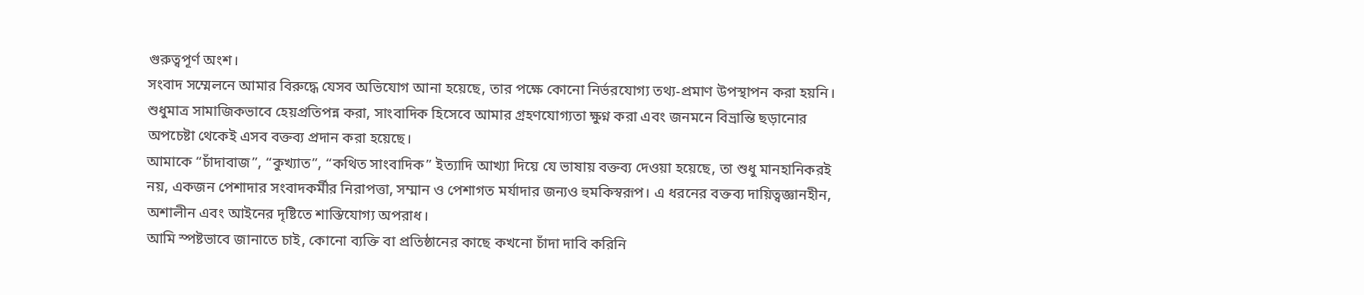গুরুত্বপূর্ণ অংশ।
সংবাদ সম্মেলনে আমার বিরুদ্ধে যেসব অভিযোগ আনা হয়েছে, তার পক্ষে কোনো নির্ভরযোগ্য তথ্য-প্রমাণ উপস্থাপন করা হয়নি। শুধুমাত্র সামাজিকভাবে হেয়প্রতিপন্ন করা, সাংবাদিক হিসেবে আমার গ্রহণযোগ্যতা ক্ষুণ্ন করা এবং জনমনে বিভ্রান্তি ছড়ানোর অপচেষ্টা থেকেই এসব বক্তব্য প্রদান করা হয়েছে।
আমাকে “চাঁদাবাজ”, “কুখ্যাত”, “কথিত সাংবাদিক” ইত্যাদি আখ্যা দিয়ে যে ভাষায় বক্তব্য দেওয়া হয়েছে, তা শুধু মানহানিকরই নয়, একজন পেশাদার সংবাদকর্মীর নিরাপত্তা, সম্মান ও পেশাগত মর্যাদার জন্যও হুমকিস্বরূপ। এ ধরনের বক্তব্য দায়িত্বজ্ঞানহীন, অশালীন এবং আইনের দৃষ্টিতে শাস্তিযোগ্য অপরাধ।
আমি স্পষ্টভাবে জানাতে চাই, কোনো ব্যক্তি বা প্রতিষ্ঠানের কাছে কখনো চাঁদা দাবি করিনি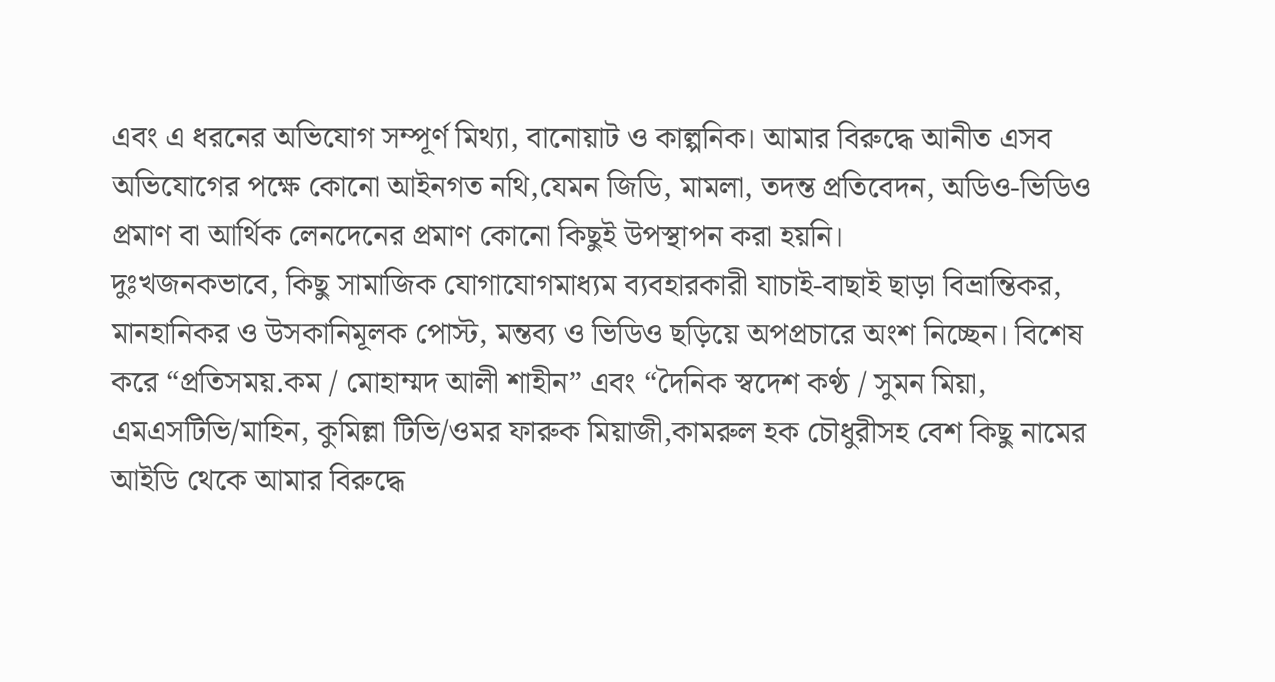এবং এ ধরনের অভিযোগ সম্পূর্ণ মিথ্যা, বানোয়াট ও কাল্পনিক। আমার বিরুদ্ধে আনীত এসব অভিযোগের পক্ষে কোনো আইনগত নথি,যেমন জিডি, মামলা, তদন্ত প্রতিবেদন, অডিও-ভিডিও প্রমাণ বা আর্থিক লেনদেনের প্রমাণ কোনো কিছুই উপস্থাপন করা হয়নি।
দুঃখজনকভাবে, কিছু সামাজিক যোগাযোগমাধ্যম ব্যবহারকারী যাচাই-বাছাই ছাড়া বিভ্রান্তিকর, মানহানিকর ও উসকানিমূলক পোস্ট, মন্তব্য ও ভিডিও ছড়িয়ে অপপ্রচারে অংশ নিচ্ছেন। বিশেষ করে “প্রতিসময়.কম / মোহাম্মদ আলী শাহীন” এবং “দৈনিক স্বদেশ কণ্ঠ / সুমন মিয়া, এমএসটিভি/মাহিন, কুমিল্লা টিভি/ওমর ফারুক মিয়াজী,কামরুল হক চৌধুরীসহ বেশ কিছু নামের আইডি থেকে আমার বিরুদ্ধে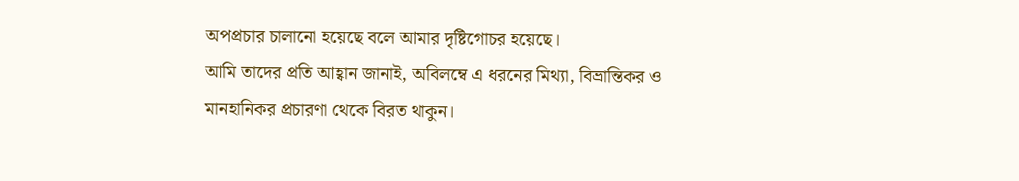অপপ্রচার চালানো হয়েছে বলে আমার দৃষ্টিগোচর হয়েছে।
আমি তাদের প্রতি আহ্বান জানাই, অবিলম্বে এ ধরনের মিথ্যা, বিভ্রান্তিকর ও মানহানিকর প্রচারণা থেকে বিরত থাকুন।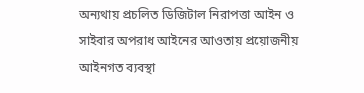অন্যথায় প্রচলিত ডিজিটাল নিরাপত্তা আইন ও সাইবার অপরাধ আইনের আওতায় প্রয়োজনীয় আইনগত ব্যবস্থা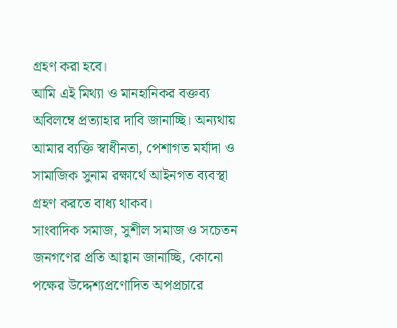গ্রহণ করা হবে।
আমি এই মিথ্যা ও মানহানিকর বক্তব্য অবিলম্বে প্রত্যাহার দাবি জানাচ্ছি। অন্যথায় আমার ব্যক্তি স্বাধীনতা, পেশাগত মর্যাদা ও সামাজিক সুনাম রক্ষার্থে আইনগত ব্যবস্থা গ্রহণ করতে বাধ্য থাকব।
সাংবাদিক সমাজ, সুশীল সমাজ ও সচেতন জনগণের প্রতি আহ্বান জানাচ্ছি, কোনো পক্ষের উদ্দেশ্যপ্রণোদিত অপপ্রচারে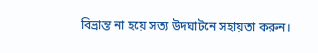বিভ্রান্ত না হয়ে সত্য উদঘাটনে সহায়তা করুন।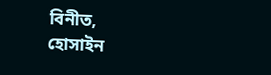বিনীত,
হোসাইন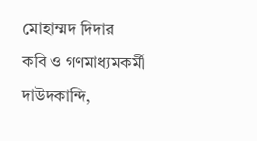মোহাম্মদ দিদার
কবি ও গণমাধ্যমকর্মী
দাউদকান্দি,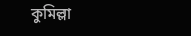কুমিল্লা